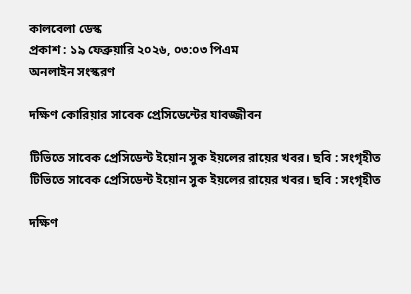কালবেলা ডেস্ক
প্রকাশ : ১৯ ফেব্রুয়ারি ২০২৬, ০৩:০৩ পিএম
অনলাইন সংস্করণ

দক্ষিণ কোরিয়ার সাবেক প্রেসিডেন্টের যাবজ্জীবন

টিভিতে সাবেক প্রেসিডেন্ট ইয়োন সুক ইয়লের রায়ের খবর। ছবি : সংগৃহীত
টিভিতে সাবেক প্রেসিডেন্ট ইয়োন সুক ইয়লের রায়ের খবর। ছবি : সংগৃহীত

দক্ষিণ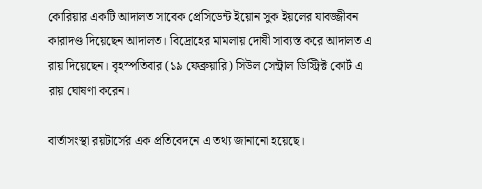কোরিয়ার একটি আদালত সাবেক প্রেসিডেন্ট ইয়োন সুক ইয়লের যাবজ্জীবন কারাদণ্ড দিয়েছেন আদালত। বিদ্রোহের মামলায় দোষী সাব্যস্ত করে আদালত এ রায় দিয়েছেন। বৃহস্পতিবার (১৯ ফেব্রুয়ারি) সিউল সেন্ট্রাল ডিস্ট্রিক্ট কোর্ট এ রায় ঘোষণা করেন।

বার্তাসংস্থা রয়টার্সের এক প্রতিবেদনে এ তথ্য জানানো হয়েছে।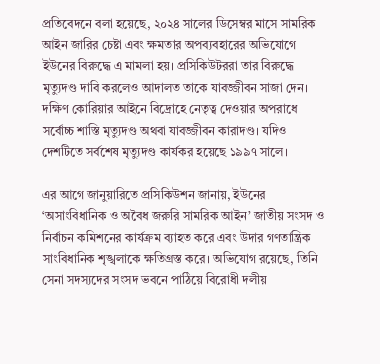প্রতিবেদনে বলা হয়েছে, ২০২৪ সালের ডিসেম্বর মাসে সামরিক আইন জারির চেষ্টা এবং ক্ষমতার অপব্যবহারের অভিযোগে ইউনের বিরুদ্ধে এ মামলা হয়। প্রসিকিউটররা তার বিরুদ্ধে মৃত্যুদণ্ড দাবি করলেও আদালত তাকে যাবজ্জীবন সাজা দেন। দক্ষিণ কোরিয়ার আইনে বিদ্রোহে নেতৃত্ব দেওয়ার অপরাধে সর্বোচ্চ শাস্তি মৃত্যুদণ্ড অথবা যাবজ্জীবন কারাদণ্ড। যদিও দেশটিতে সর্বশেষ মৃত্যুদণ্ড কার্যকর হয়েছে ১৯৯৭ সালে।

এর আগে জানুয়ারিতে প্রসিকিউশন জানায়, ইউনের ‘অসাংবিধানিক ও অবৈধ জরুরি সামরিক আইন’ জাতীয় সংসদ ও নির্বাচন কমিশনের কার্যক্রম ব্যাহত করে এবং উদার গণতান্ত্রিক সাংবিধানিক শৃঙ্খলাকে ক্ষতিগ্রস্ত করে। অভিযোগ রয়েছে, তিনি সেনা সদস্যদের সংসদ ভবনে পাঠিয়ে বিরোধী দলীয়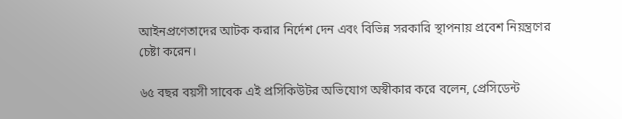আইনপ্রণেতাদের আটক করার নির্দেশ দেন এবং বিভিন্ন সরকারি স্থাপনায় প্রবেশ নিয়ন্ত্রণের চেষ্টা করেন।

৬৫ বছর বয়সী সাবেক এই প্রসিকিউটর অভিযোগ অস্বীকার করে বলেন, প্রেসিডেন্ট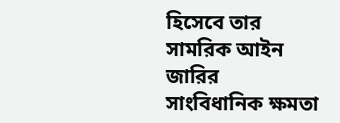হিসেবে তার সামরিক আইন জারির সাংবিধানিক ক্ষমতা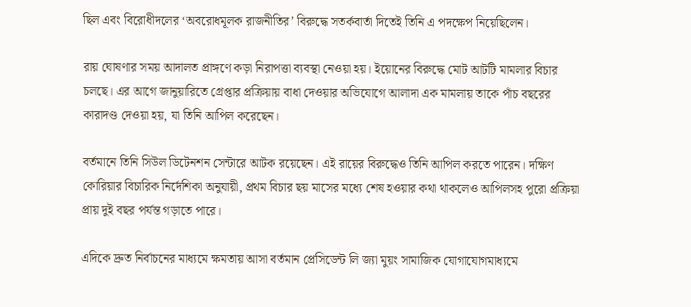ছিল এবং বিরোধীদলের ‘অবরোধমূলক রাজনীতির’ বিরুদ্ধে সতর্কবার্তা দিতেই তিনি এ পদক্ষেপ নিয়েছিলেন।

রায় ঘোষণার সময় আদালত প্রাঙ্গণে কড়া নিরাপত্তা ব্যবস্থা নেওয়া হয়। ইয়োনের বিরুদ্ধে মোট আটটি মামলার বিচার চলছে। এর আগে জানুয়ারিতে গ্রেপ্তার প্রক্রিয়ায় বাধা দেওয়ার অভিযোগে আলাদা এক মামলায় তাকে পাঁচ বছরের কারাদণ্ড দেওয়া হয়, যা তিনি আপিল করেছেন।

বর্তমানে তিনি সিউল ডিটেনশন সেন্টারে আটক রয়েছেন। এই রায়ের বিরুদ্ধেও তিনি আপিল করতে পারেন। দক্ষিণ কোরিয়ার বিচারিক নির্দেশিকা অনুযায়ী, প্রথম বিচার ছয় মাসের মধ্যে শেষ হওয়ার কথা থাকলেও আপিলসহ পুরো প্রক্রিয়া প্রায় দুই বছর পর্যন্ত গড়াতে পারে।

এদিকে দ্রুত নির্বাচনের মাধ্যমে ক্ষমতায় আসা বর্তমান প্রেসিডেন্ট লি জ্যা মুয়ং সামাজিক যোগাযোগমাধ্যমে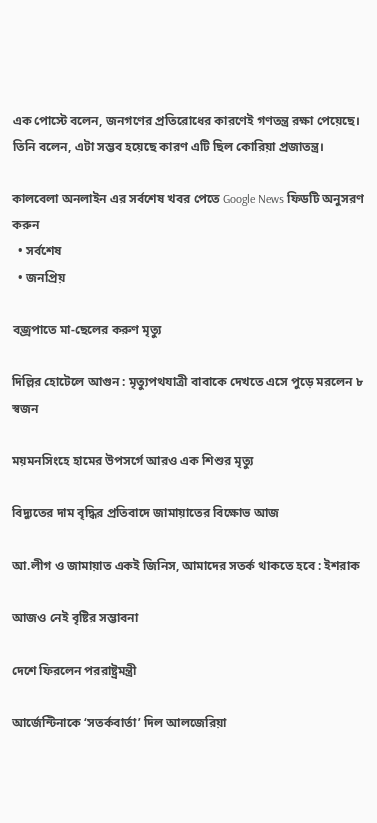এক পোস্টে বলেন, জনগণের প্রতিরোধের কারণেই গণতন্ত্র রক্ষা পেয়েছে। তিনি বলেন, এটা সম্ভব হয়েছে কারণ এটি ছিল কোরিয়া প্রজাতন্ত্র।

কালবেলা অনলাইন এর সর্বশেষ খবর পেতে Google News ফিডটি অনুসরণ করুন
  • সর্বশেষ
  • জনপ্রিয়

বজ্রপাতে মা-ছেলের করুণ মৃত্যু

দিল্লির হোটেলে আগুন : মৃত্যুপথযাত্রী বাবাকে দেখতে এসে পুড়ে মরলেন ৮ স্বজন

ময়মনসিংহে হামের উপসর্গে আরও এক শিশুর মৃত্যু

বিদ্যুতের দাম বৃদ্ধির প্রতিবাদে জামায়াতের বিক্ষোভ আজ

আ.লীগ ও জামায়াত একই জিনিস, আমাদের সতর্ক থাকতে হবে : ইশরাক

আজও নেই বৃষ্টির সম্ভাবনা

দেশে ফিরলেন পররাষ্ট্রমন্ত্রী

আর্জেন্টিনাকে ‘সতর্কবার্তা’ দিল আলজেরিয়া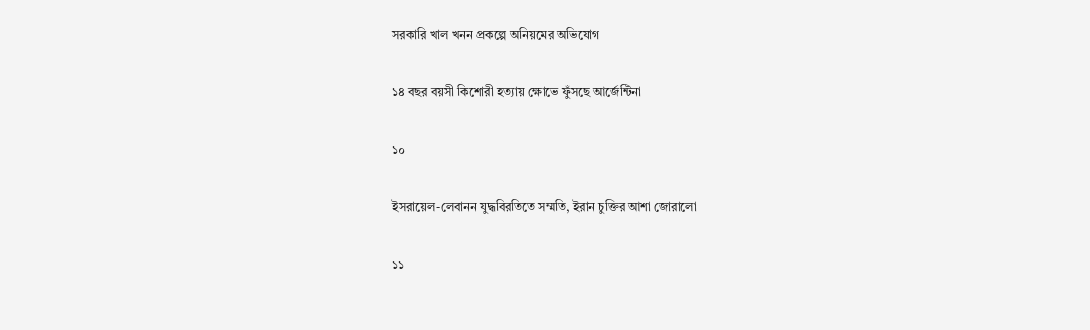সরকারি খাল খনন প্রকল্পে অনিয়মের অভিযোগ

১৪ বছর বয়সী কিশোরী হত্যায় ক্ষোভে ফুঁসছে আর্জেন্টিনা

১০

ইসরায়েল-লেবানন যুদ্ধবিরতিতে সম্মতি, ইরান চুক্তির আশা জোরালো

১১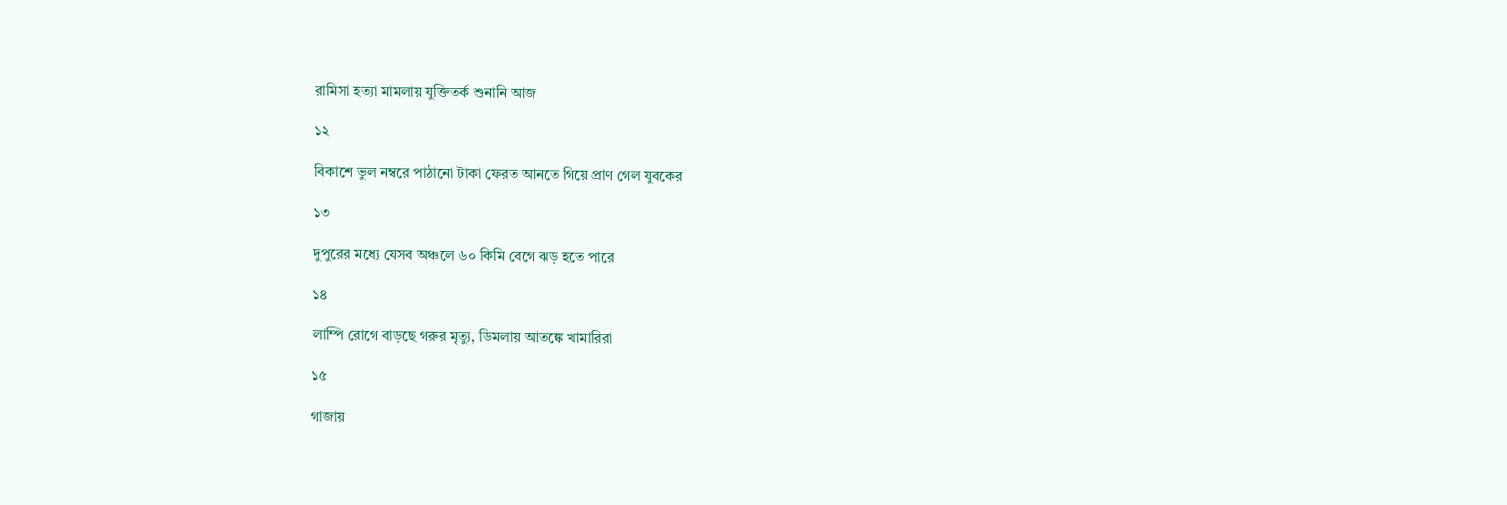রামিসা হত্যা মামলায় যুক্তিতর্ক শুনানি আজ

১২

বিকাশে ভুল নম্বরে পাঠানো টাকা ফেরত আনতে গিয়ে প্রাণ গেল যুবকের

১৩

দুপুরের মধ্যে যেসব অঞ্চলে ৬০ কিমি বেগে ঝড় হতে পারে

১৪

লাম্পি রোগে বাড়ছে গরুর মৃত্যু, ডিমলায় আতঙ্কে খামারিরা

১৫

গাজায়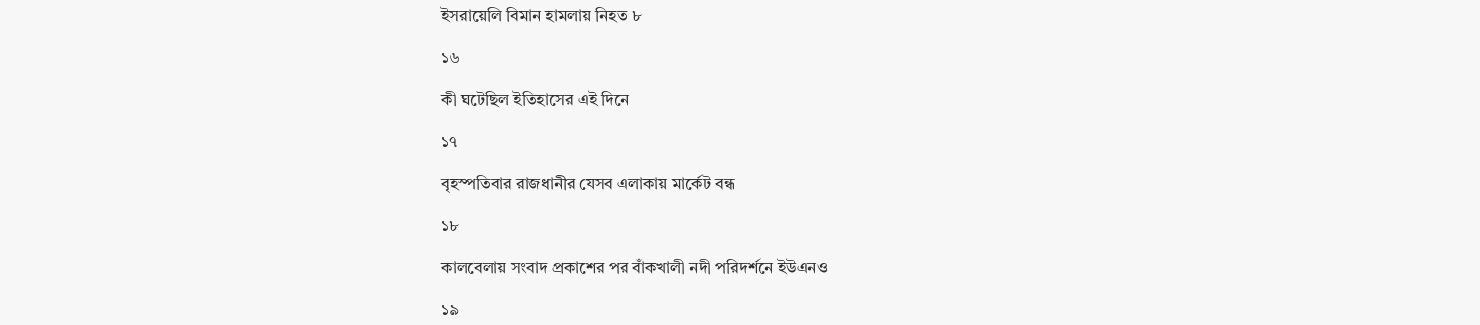ইসরায়েলি বিমান হামলায় নিহত ৮

১৬

কী ঘটেছিল ইতিহাসের এই দিনে

১৭

বৃহস্পতিবার রাজধানীর যেসব এলাকায় মার্কেট বন্ধ

১৮

কালবেলায় সংবাদ প্রকাশের পর বাঁকখালী নদী পরিদর্শনে ইউএনও

১৯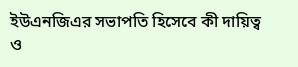ইউএনজিএর সভাপতি হিসেবে কী দায়িত্ব ও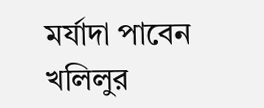মর্যাদা পাবেন খলিলুর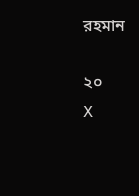রহমান

২০
X